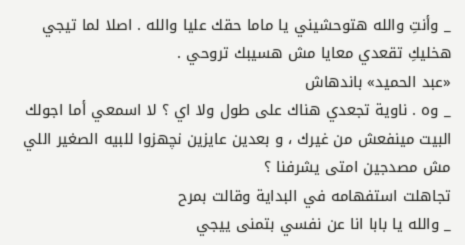_ وأنتِ والله هتوحشيني يا ماما حقك عليا والله . اصلا لما تيجي هخليكِ تقعدي معايا مش هسيبك تروحي .
«عبد الحميد» باندهاش
_ وه . ناوية تجعدي هناك على طول ولا اي ؟ لا اسمعي أما اجولك البيت مينفعش من غيرك ، و بعدين عايزين نچهزوا للبيه الصغير اللي مش مصدجين امتى يشرفنا ؟
تجاهلت استفهامه في البداية وقالت بمرح
_ والله يا بابا انا عن نفسي بتمنى ييجي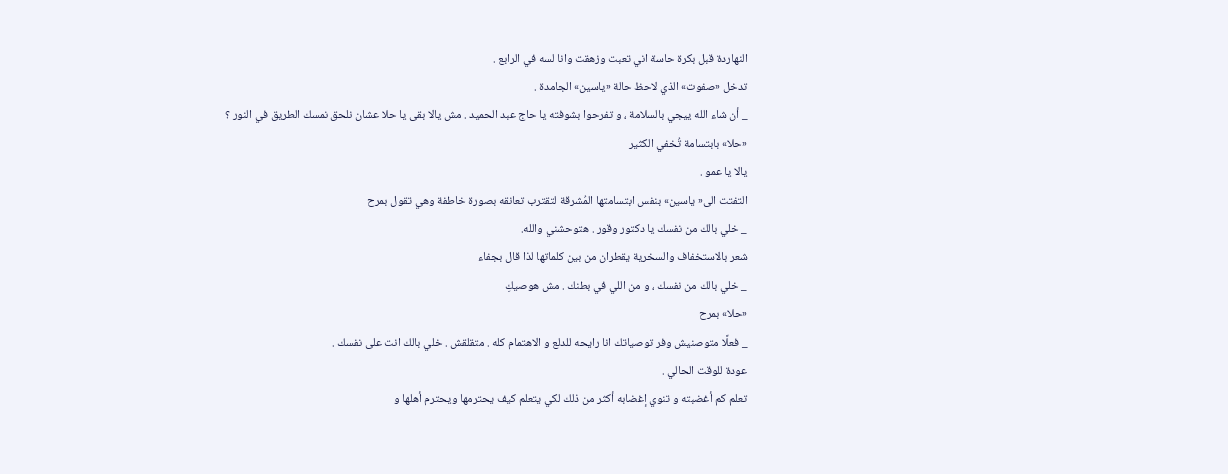النهاردة قبل بكرة حاسة اني تعبت وزهقت وانا لسه في الرابع .
تدخل «صفوت» الذي لاحظ حالة «ياسين» الجامدة .
_ أن شاء الله ييجي بالسلامة ، و تفرحوا بشوفته يا حاج عبد الحميد . مش يالا بقى يا حلا عشان نلحق نمسك الطريق في النور ؟
«حلا» بابتسامة تُخفي الكثير
يالا يا عمو .
التفتت الى« ياسين» بنفس ابتسامتها المُشرقة لتقترب تعانقه بصورة خاطفة وهي تقول بمرح
_ خلي بالك من نفسك يا دكتور وقور . هتوحشني والله.
شعر بالاستخفاف والسخرية يقطران من بين كلماتها لذا قال بجفاء
_ خلي بالك من نفسك ، و من اللي في بطنك . مش هوصيكِ
«حلا» بمرح
_ فعلًا متوصنيش وفر توصياتك انا رايحه للدلع و الاهتمام كله . متقلقش . خلي بالك انت على نفسك .
عودة للوقت الحالي .
تعلم كم أغضبته و تنوي إغضابه أكثر من ذلك لكي يتعلم كيف يحترمها ويحترم أهلها و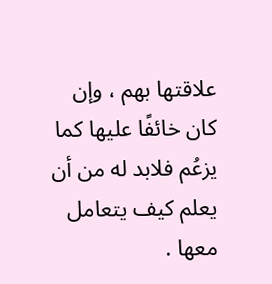علاقتها بهم ، وإن كان خائفًا عليها كما يزعُم فلابد له من أن يعلم كيف يتعامل معها .